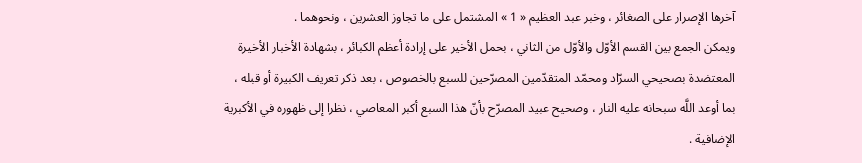آخرها الإصرار على الصغائر ، وخبر عبد العظيم « 1 » المشتمل على ما تجاوز العشرين ، ونحوهما .
ويمكن الجمع بين القسم الأوّل والأوّل من الثاني ، بحمل الأخير على إرادة أعظم الكبائر ، بشهادة الأخبار الأخيرة المعتضدة بصحيحي السرّاد ومحمّد المتقدّمين المصرّحين للسبع بالخصوص ، بعد ذكر تعريف الكبيرة أو قبله ، بما أوعد اللَّه سبحانه عليه النار ، وصحيح عبيد المصرّح بأنّ هذا السبع أكبر المعاصي ، نظرا إلى ظهوره في الأكبرية الإضافية .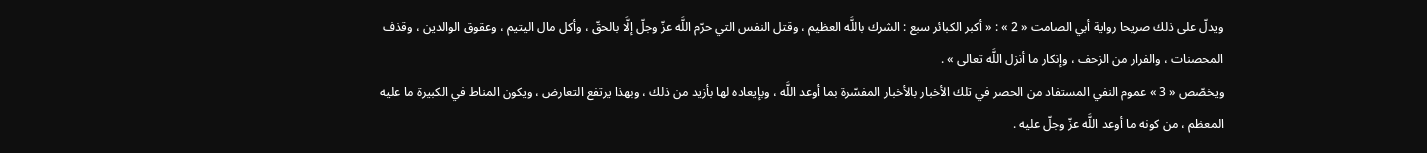ويدلّ على ذلك صريحا رواية أبي الصامت « 2 » : « أكبر الكبائر سبع : الشرك باللَّه العظيم ، وقتل النفس التي حرّم اللَّه عزّ وجلّ إلَّا بالحقّ ، وأكل مال اليتيم ، وعقوق الوالدين ، وقذف المحصنات ، والفرار من الزحف ، وإنكار ما أنزل اللَّه تعالى » .
ويخصّص « 3 » عموم النفي المستفاد من الحصر في تلك الأخبار بالأخبار المفسّرة بما أوعد اللَّه ، وبإيعاده لها بأزيد من ذلك ، وبهذا يرتفع التعارض ، ويكون المناط في الكبيرة ما عليه المعظم ، من كونه ما أوعد اللَّه عزّ وجلّ عليه .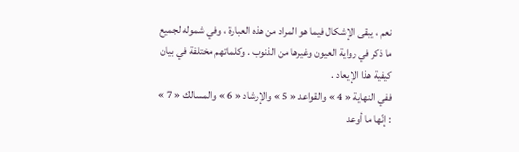نعم ، يبقى الإشكال فيما هو المراد من هذه العبارة ، وفي شموله لجميع ما ذكر في رواية العيون وغيرها من الذنوب . وكلماتهم مختلفة في بيان كيفية هذا الإيعاد .
ففي النهاية « 4 » والقواعد « 5 » والإرشاد « 6 » والمسالك « 7 » : إنّها ما أوعد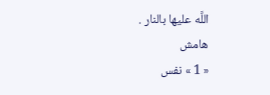اللَّه عليها بالنار .
هامش
« 1 » نفس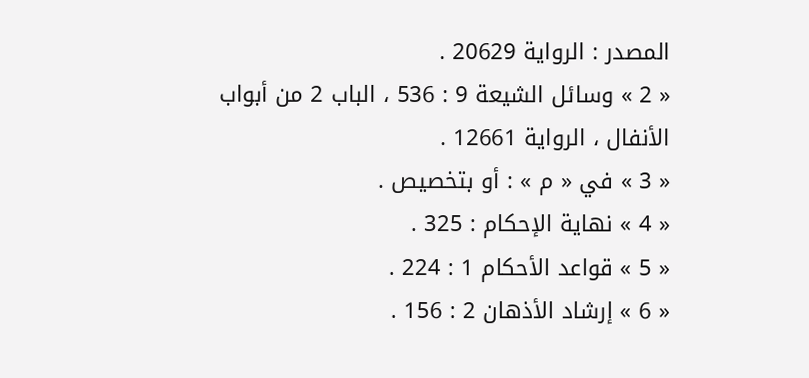المصدر : الرواية 20629 .
« 2 » وسائل الشيعة 9 : 536 ، الباب 2 من أبواب الأنفال ، الرواية 12661 .
« 3 » في « م » : أو بتخصيص .
« 4 » نهاية الإحكام : 325 .
« 5 » قواعد الأحكام 1 : 224 .
« 6 » إرشاد الأذهان 2 : 156 .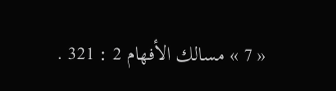« 7 » مسالك الأفهام 2 : 321 .